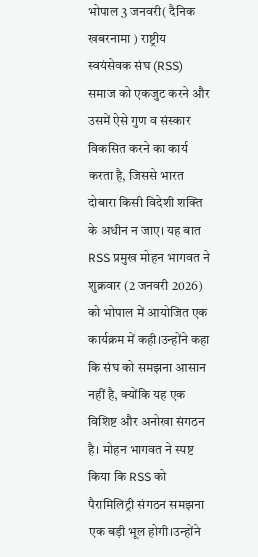भोपाल 3 जनवरी( दैनिक खबरनामा ) राष्ट्रीय स्वयंसेवक संघ (RSS) समाज को एकजुट करने और उसमें ऐसे गुण व संस्कार विकसित करने का कार्य करता है, जिससे भारत दोबारा किसी विदेशी शक्ति के अधीन न जाए। यह बात RSS प्रमुख मोहन भागवत ने शुक्रवार (2 जनवरी 2026) को भोपाल में आयोजित एक कार्यक्रम में कही।उन्होंने कहा कि संघ को समझना आसान नहीं है, क्योंकि यह एक विशिष्ट और अनोखा संगठन है। मोहन भागवत ने स्पष्ट किया कि RSS को पैरामिलिट्री संगठन समझना एक बड़ी भूल होगी।उन्होंने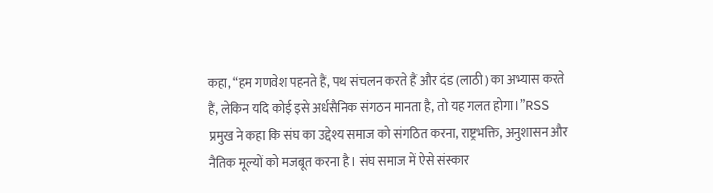कहा, “हम गणवेश पहनते हैं, पथ संचलन करते हैं और दंड (लाठी) का अभ्यास करते हैं, लेकिन यदि कोई इसे अर्धसैनिक संगठन मानता है, तो यह गलत होगा।”RSS प्रमुख ने कहा कि संघ का उद्देश्य समाज को संगठित करना, राष्ट्रभक्ति, अनुशासन और नैतिक मूल्यों को मजबूत करना है। संघ समाज में ऐसे संस्कार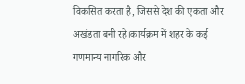विकसित करता है, जिससे देश की एकता और अखंडता बनी रहे।कार्यक्रम में शहर के कई गणमान्य नागरिक और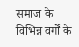समाज के विभिन्न वर्गों के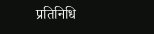प्रतिनिधि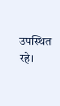उपस्थित रहे।